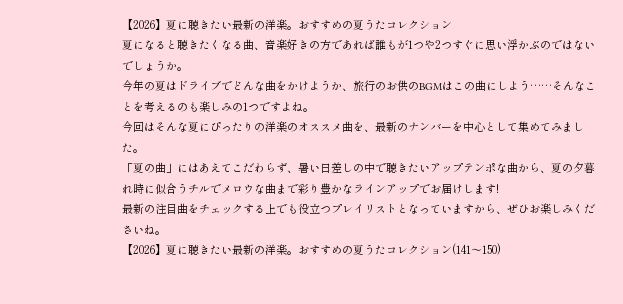【2026】夏に聴きたい最新の洋楽。おすすめの夏うたコレクション
夏になると聴きたくなる曲、音楽好きの方であれば誰もが1つや2つすぐに思い浮かぶのではないでしょうか。
今年の夏はドライブでどんな曲をかけようか、旅行のお供のBGMはこの曲にしよう……そんなことを考えるのも楽しみの1つですよね。
今回はそんな夏にぴったりの洋楽のオススメ曲を、最新のナンバーを中心として集めてみました。
「夏の曲」にはあえてこだわらず、暑い日差しの中で聴きたいアップテンポな曲から、夏の夕暮れ時に似合うチルでメロウな曲まで彩り豊かなラインアップでお届けします!
最新の注目曲をチェックする上でも役立つプレイリストとなっていますから、ぜひお楽しみくださいね。
【2026】夏に聴きたい最新の洋楽。おすすめの夏うたコレクション(141〜150)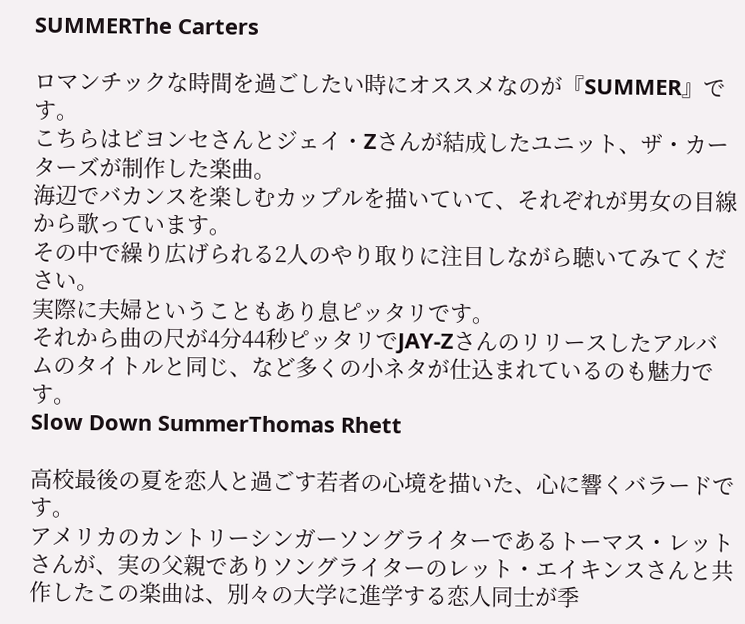SUMMERThe Carters

ロマンチックな時間を過ごしたい時にオススメなのが『SUMMER』です。
こちらはビヨンセさんとジェイ・Zさんが結成したユニット、ザ・カーターズが制作した楽曲。
海辺でバカンスを楽しむカップルを描いていて、それぞれが男女の目線から歌っています。
その中で繰り広げられる2人のやり取りに注目しながら聴いてみてください。
実際に夫婦ということもあり息ピッタリです。
それから曲の尺が4分44秒ピッタリでJAY-Zさんのリリースしたアルバムのタイトルと同じ、など多くの小ネタが仕込まれているのも魅力です。
Slow Down SummerThomas Rhett

高校最後の夏を恋人と過ごす若者の心境を描いた、心に響くバラードです。
アメリカのカントリーシンガーソングライターであるトーマス・レットさんが、実の父親でありソングライターのレット・エイキンスさんと共作したこの楽曲は、別々の大学に進学する恋人同士が季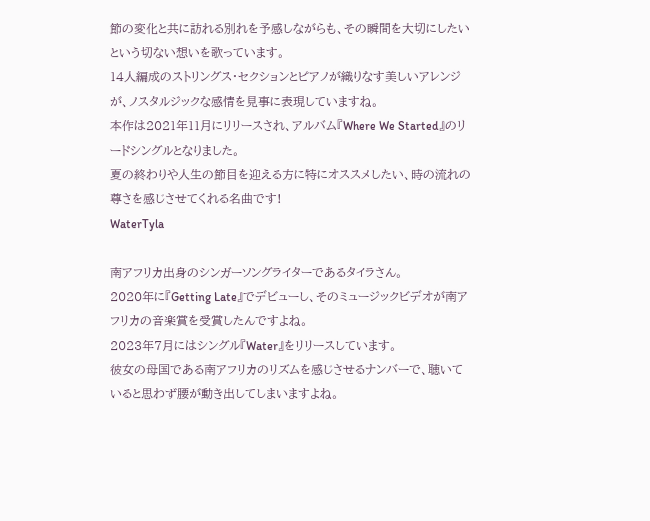節の変化と共に訪れる別れを予感しながらも、その瞬間を大切にしたいという切ない想いを歌っています。
14人編成のストリングス・セクションとピアノが織りなす美しいアレンジが、ノスタルジックな感情を見事に表現していますね。
本作は2021年11月にリリースされ、アルバム『Where We Started』のリードシングルとなりました。
夏の終わりや人生の節目を迎える方に特にオススメしたい、時の流れの尊さを感じさせてくれる名曲です!
WaterTyla

南アフリカ出身のシンガーソングライターであるタイラさん。
2020年に『Getting Late』でデビューし、そのミュージックビデオが南アフリカの音楽賞を受賞したんですよね。
2023年7月にはシングル『Water』をリリースしています。
彼女の母国である南アフリカのリズムを感じさせるナンバーで、聴いていると思わず腰が動き出してしまいますよね。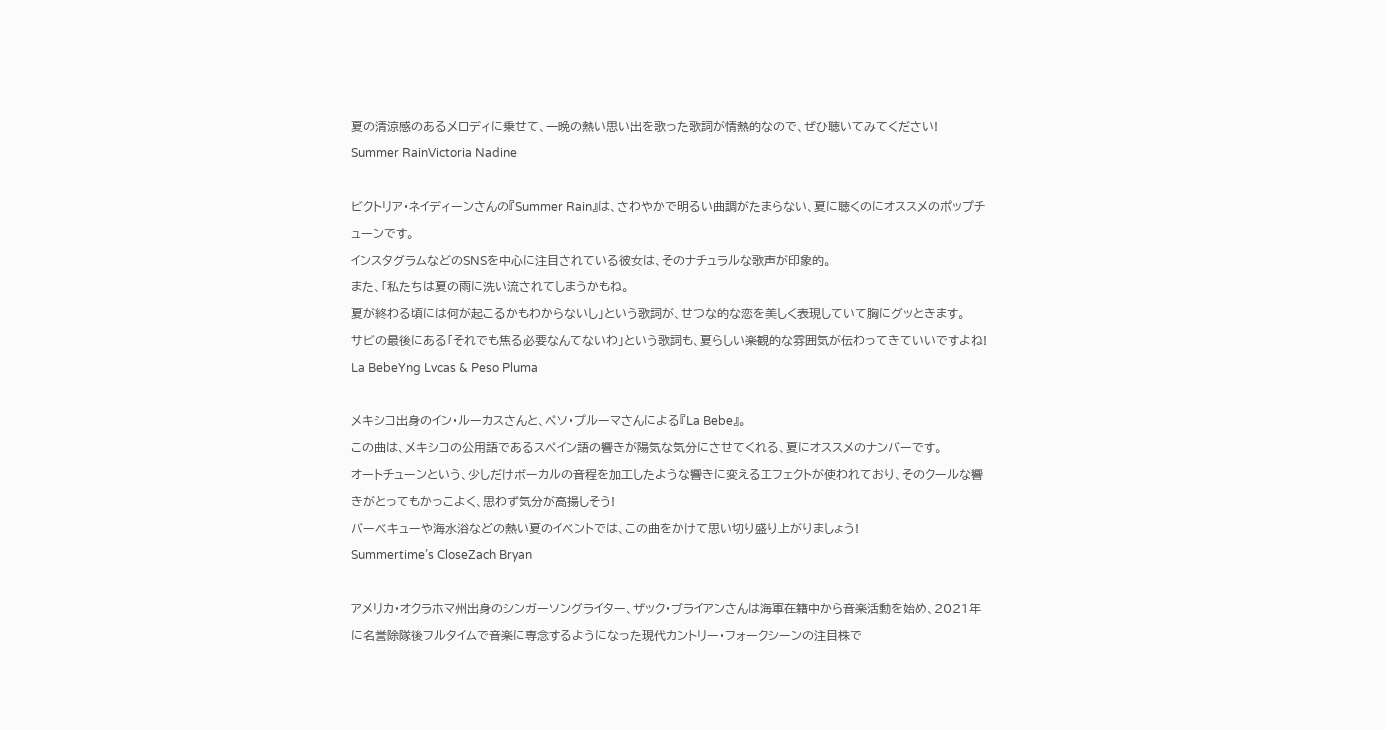夏の清涼感のあるメロディに乗せて、一晩の熱い思い出を歌った歌詞が情熱的なので、ぜひ聴いてみてください!
Summer RainVictoria Nadine

ビクトリア・ネイディーンさんの『Summer Rain』は、さわやかで明るい曲調がたまらない、夏に聴くのにオススメのポップチューンです。
インスタグラムなどのSNSを中心に注目されている彼女は、そのナチュラルな歌声が印象的。
また、「私たちは夏の雨に洗い流されてしまうかもね。
夏が終わる頃には何が起こるかもわからないし」という歌詞が、せつな的な恋を美しく表現していて胸にグッときます。
サビの最後にある「それでも焦る必要なんてないわ」という歌詞も、夏らしい楽観的な雰囲気が伝わってきていいですよね!
La BebeYng Lvcas & Peso Pluma

メキシコ出身のイン・ルーカスさんと、ペソ・プルーマさんによる『La Bebe』。
この曲は、メキシコの公用語であるスペイン語の響きが陽気な気分にさせてくれる、夏にオススメのナンバーです。
オートチューンという、少しだけボーカルの音程を加工したような響きに変えるエフェクトが使われており、そのクールな響きがとってもかっこよく、思わず気分が高揚しそう!
バーベキューや海水浴などの熱い夏のイベントでは、この曲をかけて思い切り盛り上がりましょう!
Summertime’s CloseZach Bryan

アメリカ・オクラホマ州出身のシンガーソングライター、ザック・ブライアンさんは海軍在籍中から音楽活動を始め、2021年に名誉除隊後フルタイムで音楽に専念するようになった現代カントリー・フォークシーンの注目株で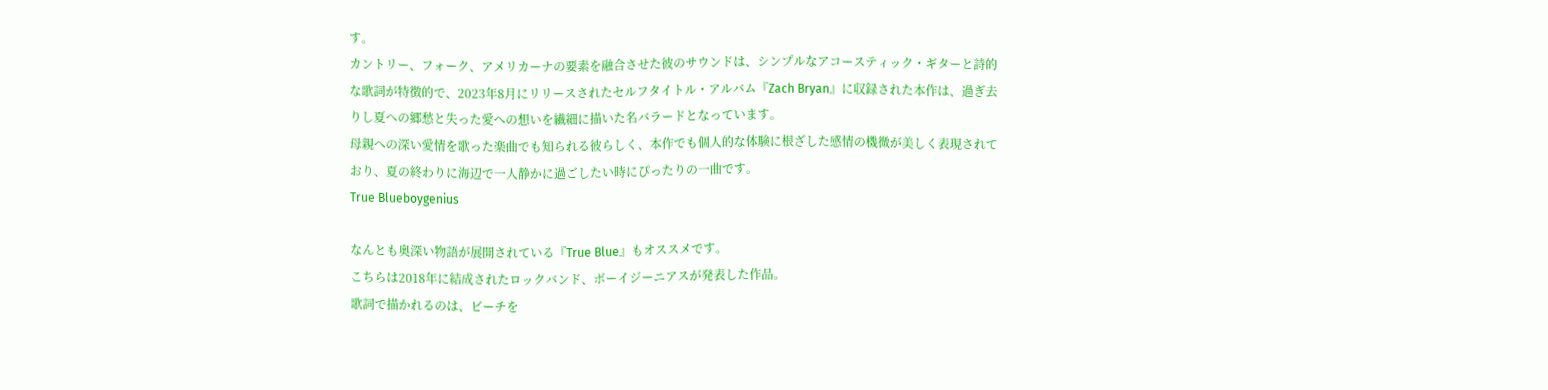す。
カントリー、フォーク、アメリカーナの要素を融合させた彼のサウンドは、シンプルなアコースティック・ギターと詩的な歌詞が特徴的で、2023年8月にリリースされたセルフタイトル・アルバム『Zach Bryan』に収録された本作は、過ぎ去りし夏への郷愁と失った愛への想いを繊細に描いた名バラードとなっています。
母親への深い愛情を歌った楽曲でも知られる彼らしく、本作でも個人的な体験に根ざした感情の機微が美しく表現されており、夏の終わりに海辺で一人静かに過ごしたい時にぴったりの一曲です。
True Blueboygenius

なんとも奥深い物語が展開されている『True Blue』もオススメです。
こちらは2018年に結成されたロックバンド、ボーイジーニアスが発表した作品。
歌詞で描かれるのは、ビーチを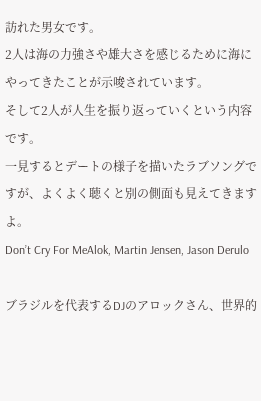訪れた男女です。
2人は海の力強さや雄大さを感じるために海にやってきたことが示唆されています。
そして2人が人生を振り返っていくという内容です。
一見するとデートの様子を描いたラブソングですが、よくよく聴くと別の側面も見えてきますよ。
Don’t Cry For MeAlok, Martin Jensen, Jason Derulo

ブラジルを代表するDJのアロックさん、世界的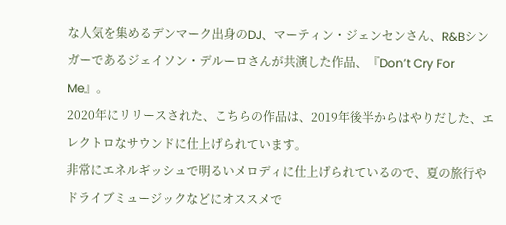な人気を集めるデンマーク出身のDJ、マーティン・ジェンセンさん、R&Bシンガーであるジェイソン・デルーロさんが共演した作品、『Don’t Cry For Me』。
2020年にリリースされた、こちらの作品は、2019年後半からはやりだした、エレクトロなサウンドに仕上げられています。
非常にエネルギッシュで明るいメロディに仕上げられているので、夏の旅行やドライブミュージックなどにオススメで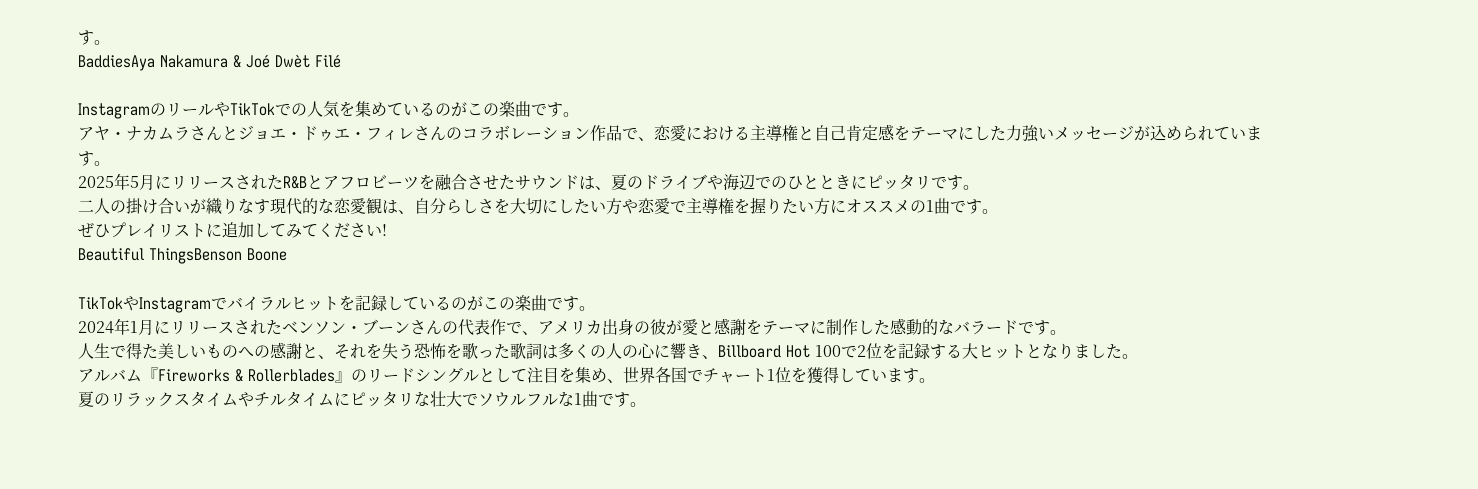す。
BaddiesAya Nakamura & Joé Dwèt Filé

InstagramのリールやTikTokでの人気を集めているのがこの楽曲です。
アヤ・ナカムラさんとジョエ・ドゥエ・フィレさんのコラボレーション作品で、恋愛における主導権と自己肯定感をテーマにした力強いメッセージが込められています。
2025年5月にリリースされたR&Bとアフロビーツを融合させたサウンドは、夏のドライブや海辺でのひとときにピッタリです。
二人の掛け合いが織りなす現代的な恋愛観は、自分らしさを大切にしたい方や恋愛で主導権を握りたい方にオススメの1曲です。
ぜひプレイリストに追加してみてください!
Beautiful ThingsBenson Boone

TikTokやInstagramでバイラルヒットを記録しているのがこの楽曲です。
2024年1月にリリースされたベンソン・ブーンさんの代表作で、アメリカ出身の彼が愛と感謝をテーマに制作した感動的なバラードです。
人生で得た美しいものへの感謝と、それを失う恐怖を歌った歌詞は多くの人の心に響き、Billboard Hot 100で2位を記録する大ヒットとなりました。
アルバム『Fireworks & Rollerblades』のリードシングルとして注目を集め、世界各国でチャート1位を獲得しています。
夏のリラックスタイムやチルタイムにピッタリな壮大でソウルフルな1曲です。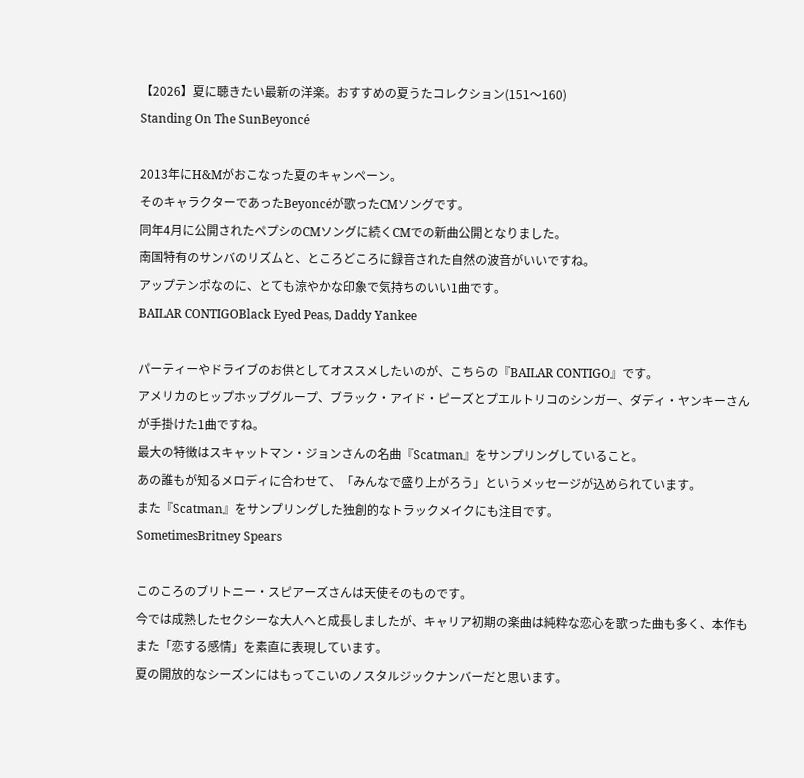【2026】夏に聴きたい最新の洋楽。おすすめの夏うたコレクション(151〜160)
Standing On The SunBeyoncé

2013年にH&Mがおこなった夏のキャンペーン。
そのキャラクターであったBeyoncéが歌ったCMソングです。
同年4月に公開されたペプシのCMソングに続くCMでの新曲公開となりました。
南国特有のサンバのリズムと、ところどころに録音された自然の波音がいいですね。
アップテンポなのに、とても涼やかな印象で気持ちのいい1曲です。
BAILAR CONTIGOBlack Eyed Peas, Daddy Yankee

パーティーやドライブのお供としてオススメしたいのが、こちらの『BAILAR CONTIGO』です。
アメリカのヒップホップグループ、ブラック・アイド・ピーズとプエルトリコのシンガー、ダディ・ヤンキーさんが手掛けた1曲ですね。
最大の特徴はスキャットマン・ジョンさんの名曲『Scatman』をサンプリングしていること。
あの誰もが知るメロディに合わせて、「みんなで盛り上がろう」というメッセージが込められています。
また『Scatman』をサンプリングした独創的なトラックメイクにも注目です。
SometimesBritney Spears

このころのブリトニー・スピアーズさんは天使そのものです。
今では成熟したセクシーな大人へと成長しましたが、キャリア初期の楽曲は純粋な恋心を歌った曲も多く、本作もまた「恋する感情」を素直に表現しています。
夏の開放的なシーズンにはもってこいのノスタルジックナンバーだと思います。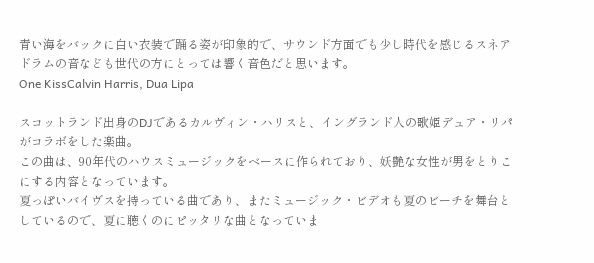青い海をバックに白い衣装で踊る姿が印象的で、サウンド方面でも少し時代を感じるスネアドラムの音なども世代の方にとっては響く音色だと思います。
One KissCalvin Harris, Dua Lipa

スコットランド出身のDJであるカルヴィン・ハリスと、イングランド人の歌姫デュア・リパがコラボをした楽曲。
この曲は、90年代のハウスミュージックをベースに作られており、妖艶な女性が男をとりこにする内容となっています。
夏っぽいバイヴスを持っている曲であり、またミュージック・ビデオも夏のビーチを舞台としているので、夏に聴くのにピッタリな曲となっていま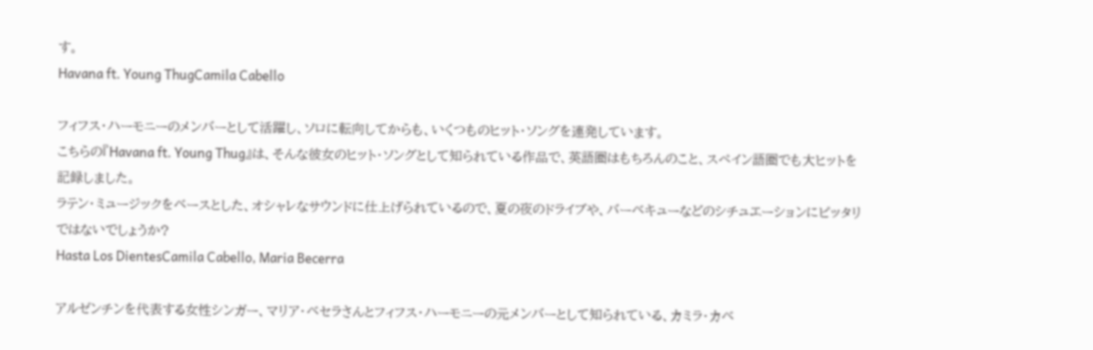す。
Havana ft. Young ThugCamila Cabello

フィフス・ハーモニーのメンバーとして活躍し、ソロに転向してからも、いくつものヒット・ソングを連発しています。
こちらの『Havana ft. Young Thug』は、そんな彼女のヒット・ソングとして知られている作品で、英語圏はもちろんのこと、スペイン語圏でも大ヒットを記録しました。
ラテン・ミュージックをベースとした、オシャレなサウンドに仕上げられているので、夏の夜のドライブや、バーベキューなどのシチュエーションにピッタリではないでしょうか?
Hasta Los DientesCamila Cabello, Maria Becerra

アルゼンチンを代表する女性シンガー、マリア・ベセラさんとフィフス・ハーモニーの元メンバーとして知られている、カミラ・カベ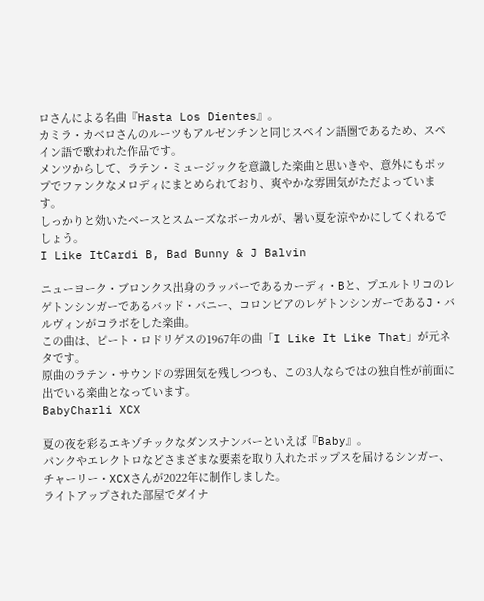ロさんによる名曲『Hasta Los Dientes』。
カミラ・カベロさんのルーツもアルゼンチンと同じスペイン語圏であるため、スペイン語で歌われた作品です。
メンツからして、ラテン・ミュージックを意識した楽曲と思いきや、意外にもポップでファンクなメロディにまとめられており、爽やかな雰囲気がただよっています。
しっかりと効いたベースとスムーズなボーカルが、暑い夏を涼やかにしてくれるでしょう。
I Like ItCardi B, Bad Bunny & J Balvin

ニューヨーク・ブロンクス出身のラッパーであるカーディ・Bと、プエルトリコのレゲトンシンガーであるバッド・バニー、コロンビアのレゲトンシンガーであるJ・バルヴィンがコラボをした楽曲。
この曲は、ピート・ロドリゲスの1967年の曲「I Like It Like That」が元ネタです。
原曲のラテン・サウンドの雰囲気を残しつつも、この3人ならではの独自性が前面に出でいる楽曲となっています。
BabyCharli XCX

夏の夜を彩るエキゾチックなダンスナンバーといえば『Baby』。
パンクやエレクトロなどさまざまな要素を取り入れたポップスを届けるシンガー、チャーリー・XCXさんが2022年に制作しました。
ライトアップされた部屋でダイナ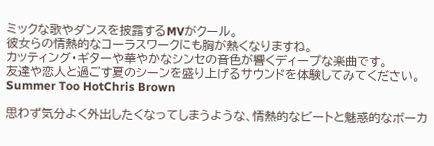ミックな歌やダンスを披露するMVがクール。
彼女らの情熱的なコーラスワークにも胸が熱くなりますね。
カッティング・ギターや華やかなシンセの音色が響くディープな楽曲です。
友達や恋人と過ごす夏のシーンを盛り上げるサウンドを体験してみてください。
Summer Too HotChris Brown

思わず気分よく外出したくなってしまうような、情熱的なビートと魅惑的なボーカ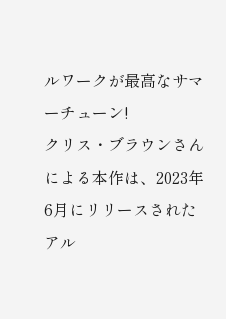ルワークが最高なサマーチューン!
クリス・ブラウンさんによる本作は、2023年6月にリリースされたアル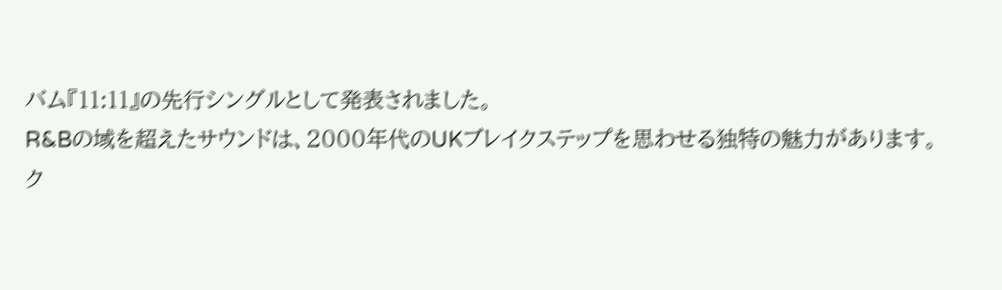バム『11:11』の先行シングルとして発表されました。
R&Bの域を超えたサウンドは、2000年代のUKブレイクステップを思わせる独特の魅力があります。
ク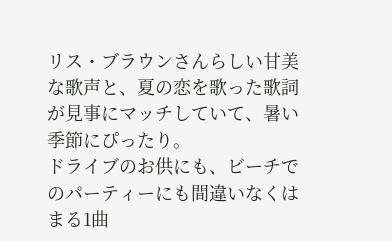リス・ブラウンさんらしい甘美な歌声と、夏の恋を歌った歌詞が見事にマッチしていて、暑い季節にぴったり。
ドライブのお供にも、ビーチでのパーティーにも間違いなくはまる1曲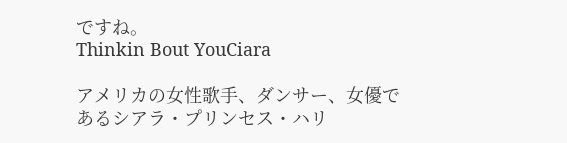ですね。
Thinkin Bout YouCiara

アメリカの女性歌手、ダンサー、女優であるシアラ・プリンセス・ハリ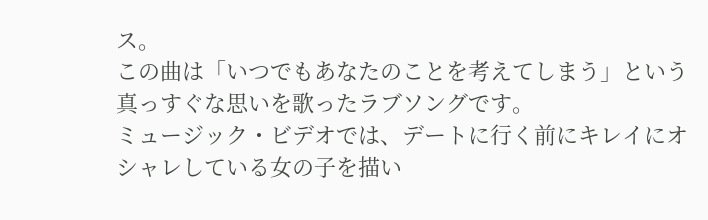ス。
この曲は「いつでもあなたのことを考えてしまう」という真っすぐな思いを歌ったラブソングです。
ミュージック・ビデオでは、デートに行く前にキレイにオシャレしている女の子を描い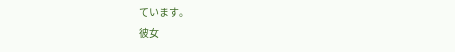ています。
彼女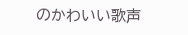のかわいい歌声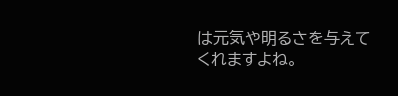は元気や明るさを与えてくれますよね。